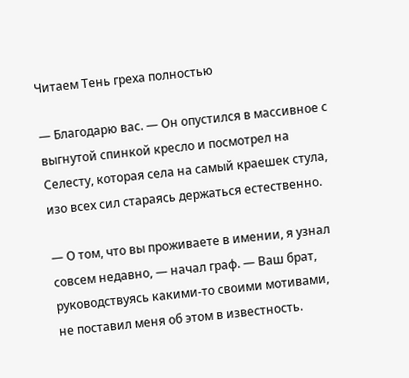Читаем Тень греха полностью

— Благодарю вас. — Он опустился в массивное с выгнутой спинкой кресло и посмотрел на Селесту, которая села на самый краешек стула, изо всех сил стараясь держаться естественно.

— О том, что вы проживаете в имении, я узнал совсем недавно, — начал граф. — Ваш брат, руководствуясь какими-то своими мотивами, не поставил меня об этом в известность.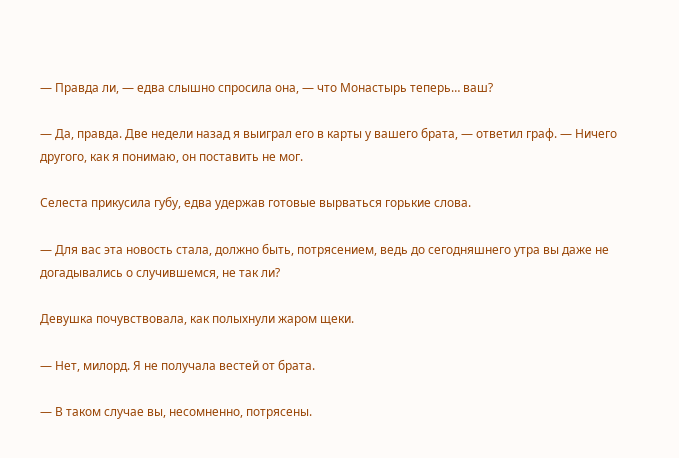— Правда ли, — едва слышно спросила она, — что Монастырь теперь… ваш?

— Да, правда. Две недели назад я выиграл его в карты у вашего брата, — ответил граф. — Ничего другого, как я понимаю, он поставить не мог.

Селеста прикусила губу, едва удержав готовые вырваться горькие слова.

— Для вас эта новость стала, должно быть, потрясением, ведь до сегодняшнего утра вы даже не догадывались о случившемся, не так ли?

Девушка почувствовала, как полыхнули жаром щеки.

— Нет, милорд. Я не получала вестей от брата.

— В таком случае вы, несомненно, потрясены.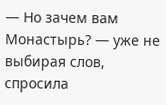— Но зачем вам Монастырь? — уже не выбирая слов, спросила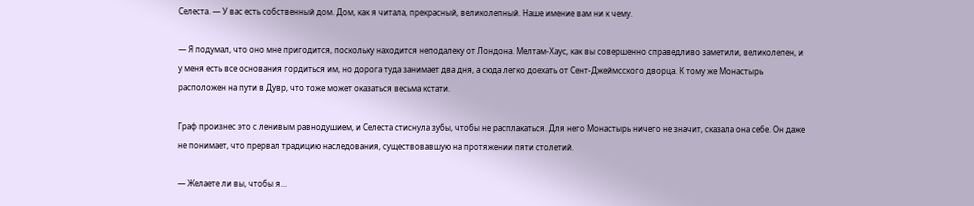Селеста. — У вас есть собственный дом. Дом, как я читала, прекрасный, великолепный. Наше имение вам ни к чему.

— Я подумал, что оно мне пригодится, поскольку находится неподалеку от Лондона. Мелтам-Хаус, как вы совершенно справедливо заметили, великолепен, и у меня есть все основания гордиться им, но дорога туда занимает два дня, а сюда легко доехать от Сент-Джеймсского дворца. К тому же Монастырь расположен на пути в Дувр, что тоже может оказаться весьма кстати.

Граф произнес это с ленивым равнодушием, и Селеста стиснула зубы, чтобы не расплакаться. Для него Монастырь ничего не значит, сказала она себе. Он даже не понимает, что прервал традицию наследования, существовавшую на протяжении пяти столетий.

— Желаете ли вы, чтобы я…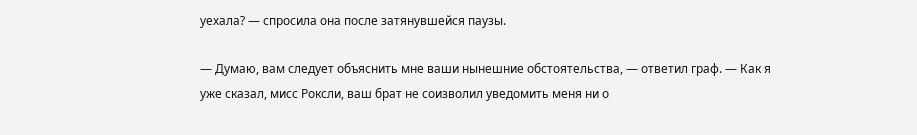уехала? — спросила она после затянувшейся паузы.

— Думаю, вам следует объяснить мне ваши нынешние обстоятельства, — ответил граф. — Как я уже сказал, мисс Роксли, ваш брат не соизволил уведомить меня ни о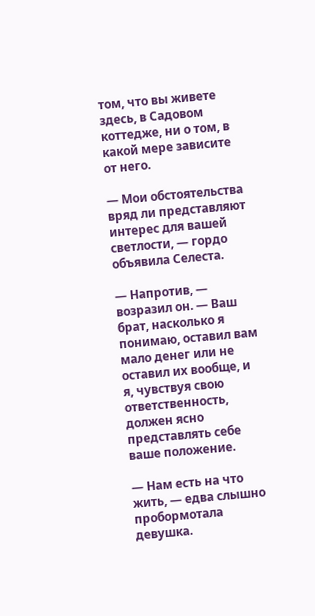том, что вы живете здесь, в Садовом коттедже, ни о том, в какой мере зависите от него.

— Мои обстоятельства вряд ли представляют интерес для вашей светлости, — гордо объявила Селеста.

— Напротив, — возразил он. — Ваш брат, насколько я понимаю, оставил вам мало денег или не оставил их вообще, и я, чувствуя свою ответственность, должен ясно представлять себе ваше положение.

— Нам есть на что жить, — едва слышно пробормотала девушка.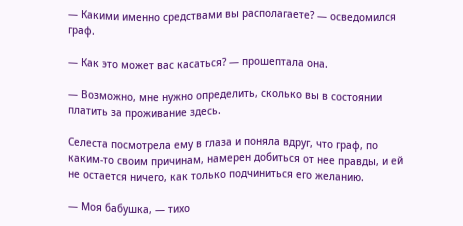— Какими именно средствами вы располагаете? — осведомился граф.

— Как это может вас касаться? — прошептала она.

— Возможно, мне нужно определить, сколько вы в состоянии платить за проживание здесь.

Селеста посмотрела ему в глаза и поняла вдруг, что граф, по каким-то своим причинам, намерен добиться от нее правды, и ей не остается ничего, как только подчиниться его желанию.

— Моя бабушка, — тихо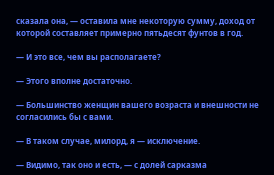сказала она, — оставила мне некоторую сумму, доход от которой составляет примерно пятьдесят фунтов в год.

— И это все, чем вы располагаете?

— Этого вполне достаточно.

— Большинство женщин вашего возраста и внешности не согласились бы с вами.

— В таком случае, милорд, я — исключение.

— Видимо, так оно и есть, — с долей сарказма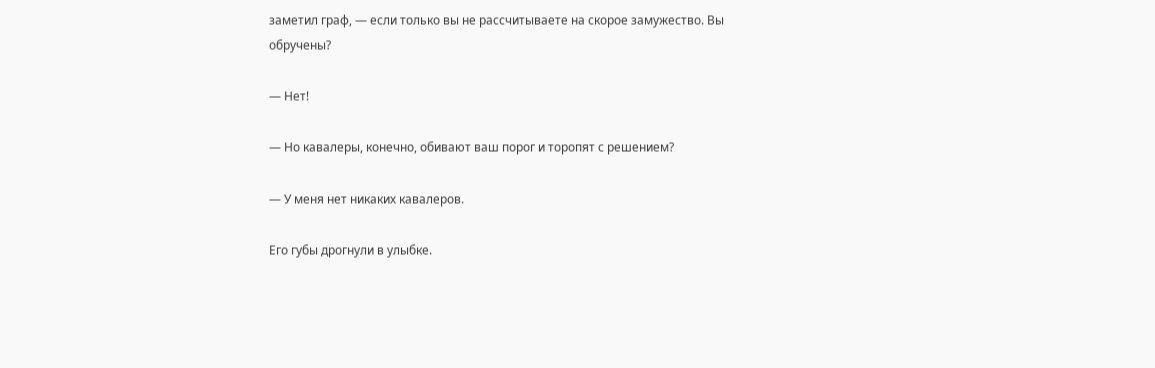заметил граф, — если только вы не рассчитываете на скорое замужество. Вы обручены?

— Нет!

— Но кавалеры, конечно, обивают ваш порог и торопят с решением?

— У меня нет никаких кавалеров.

Его губы дрогнули в улыбке.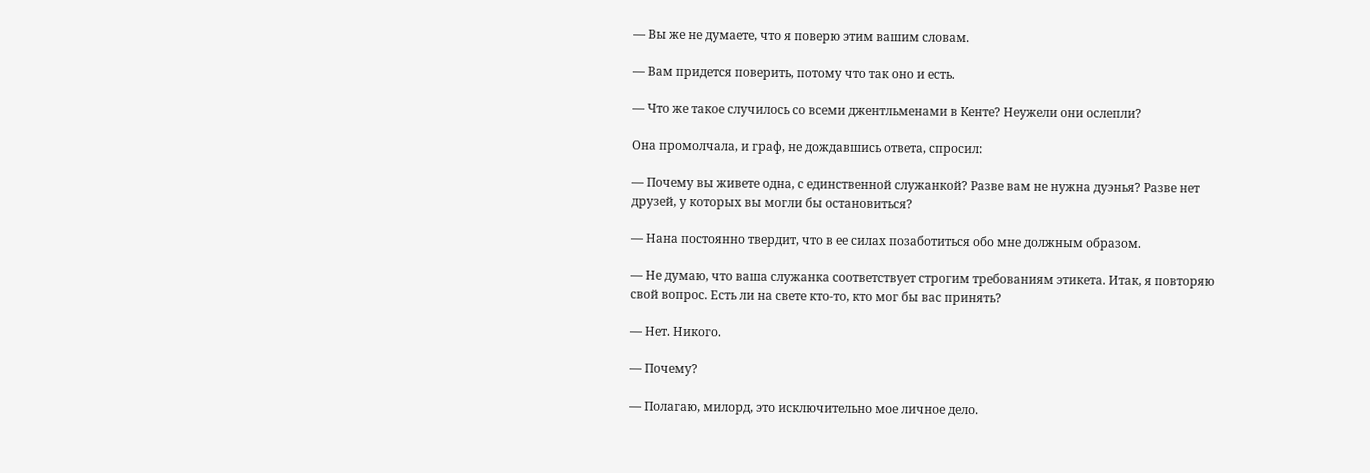— Вы же не думаете, что я поверю этим вашим словам.

— Вам придется поверить, потому что так оно и есть.

— Что же такое случилось со всеми джентльменами в Кенте? Неужели они ослепли?

Она промолчала, и граф, не дождавшись ответа, спросил:

— Почему вы живете одна, с единственной служанкой? Разве вам не нужна дуэнья? Разве нет друзей, у которых вы могли бы остановиться?

— Нана постоянно твердит, что в ее силах позаботиться обо мне должным образом.

— Не думаю, что ваша служанка соответствует строгим требованиям этикета. Итак, я повторяю свой вопрос. Есть ли на свете кто-то, кто мог бы вас принять?

— Нет. Никого.

— Почему?

— Полагаю, милорд, это исключительно мое личное дело.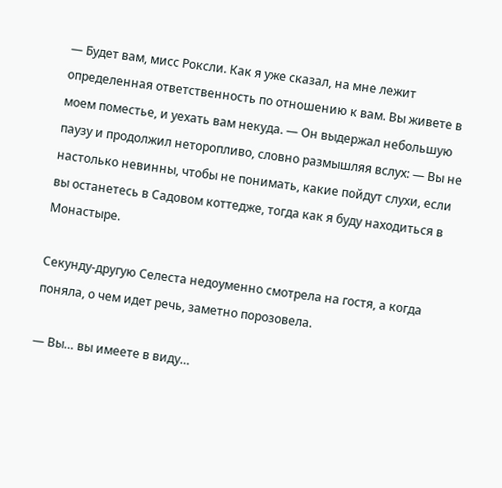— Будет вам, мисс Роксли. Как я уже сказал, на мне лежит определенная ответственность по отношению к вам. Вы живете в моем поместье, и уехать вам некуда. — Он выдержал небольшую паузу и продолжил неторопливо, словно размышляя вслух: — Вы не настолько невинны, чтобы не понимать, какие пойдут слухи, если вы останетесь в Садовом коттедже, тогда как я буду находиться в Монастыре.

Секунду-другую Селеста недоуменно смотрела на гостя, а когда поняла, о чем идет речь, заметно порозовела.

— Вы… вы имеете в виду…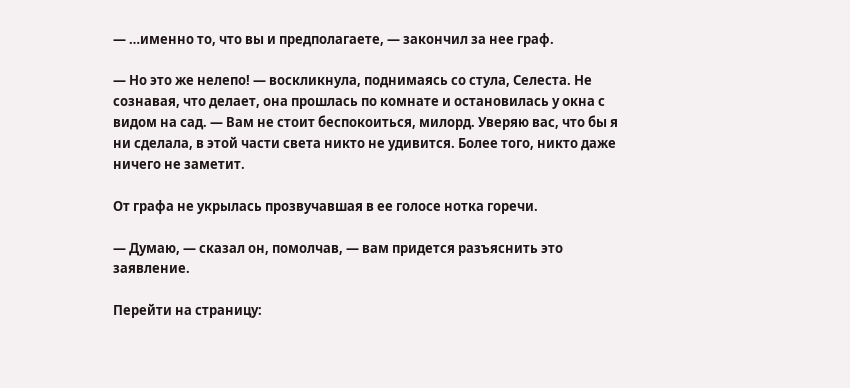— …именно то, что вы и предполагаете, — закончил за нее граф.

— Но это же нелепо! — воскликнула, поднимаясь со стула, Селеста. Не сознавая, что делает, она прошлась по комнате и остановилась у окна с видом на сад. — Вам не стоит беспокоиться, милорд. Уверяю вас, что бы я ни сделала, в этой части света никто не удивится. Более того, никто даже ничего не заметит.

От графа не укрылась прозвучавшая в ее голосе нотка горечи.

— Думаю, — сказал он, помолчав, — вам придется разъяснить это заявление.

Перейти на страницу: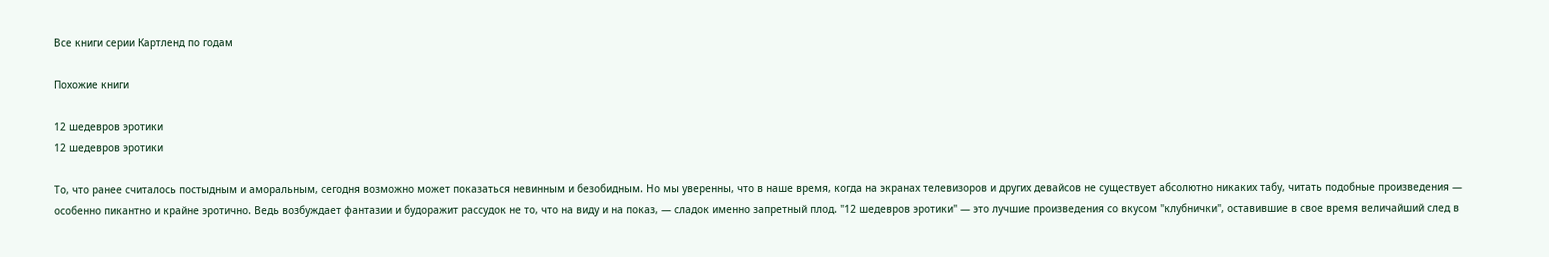Все книги серии Картленд по годам

Похожие книги

12 шедевров эротики
12 шедевров эротики

То, что ранее считалось постыдным и аморальным, сегодня возможно может показаться невинным и безобидным. Но мы уверенны, что в наше время, когда на экранах телевизоров и других девайсов не существует абсолютно никаких табу, читать подобные произведения — особенно пикантно и крайне эротично. Ведь возбуждает фантазии и будоражит рассудок не то, что на виду и на показ, — сладок именно запретный плод. "12 шедевров эротики" — это лучшие произведения со вкусом "клубнички", оставившие в свое время величайший след в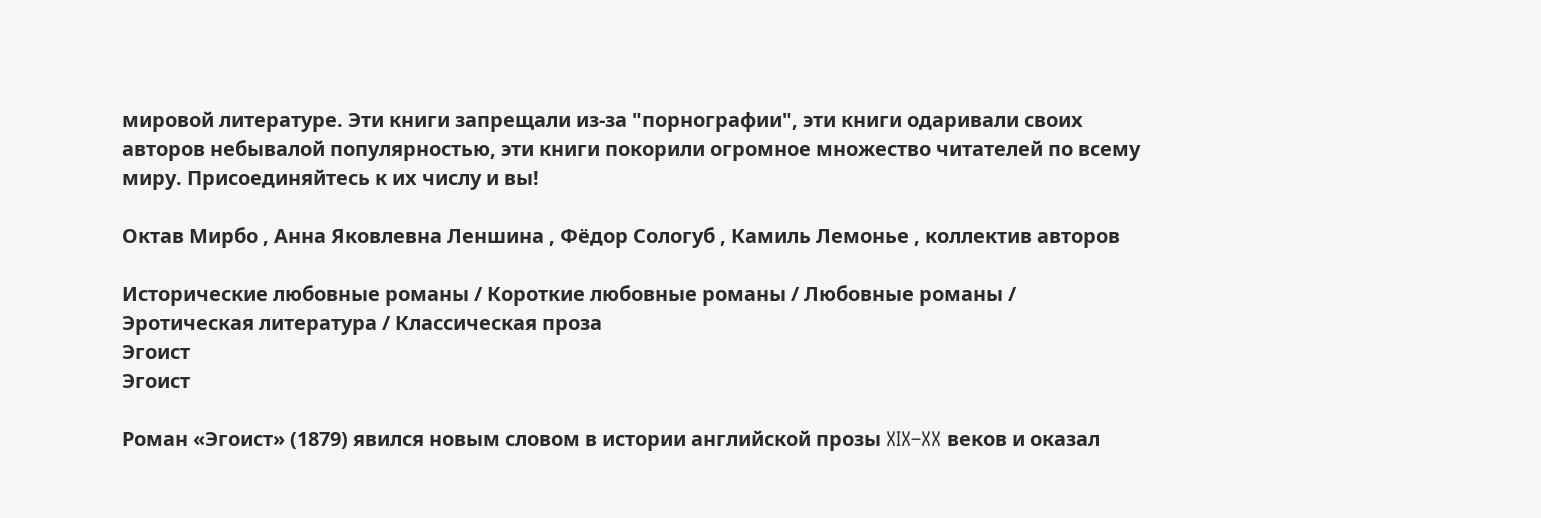мировой литературе. Эти книги запрещали из-за "порнографии", эти книги одаривали своих авторов небывалой популярностью, эти книги покорили огромное множество читателей по всему миру. Присоединяйтесь к их числу и вы!

Октав Мирбо , Анна Яковлевна Леншина , Фёдор Сологуб , Камиль Лемонье , коллектив авторов

Исторические любовные романы / Короткие любовные романы / Любовные романы / Эротическая литература / Классическая проза
Эгоист
Эгоист

Роман «Эгоист» (1879) явился новым словом в истории английской прозы XIX–XX веков и оказал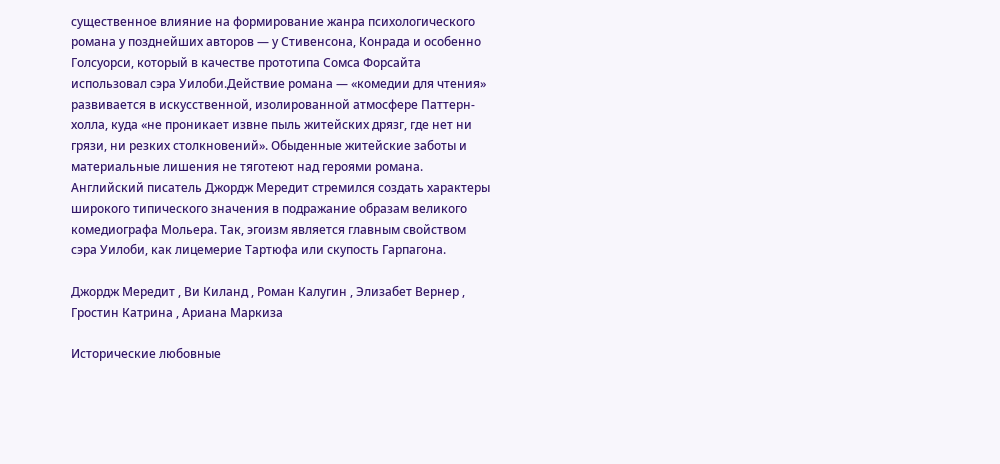существенное влияние на формирование жанра психологического романа у позднейших авторов — у Стивенсона, Конрада и особенно Голсуорси, который в качестве прототипа Сомса Форсайта использовал сэра Уилоби.Действие романа — «комедии для чтения» развивается в искусственной, изолированной атмосфере Паттерн-холла, куда «не проникает извне пыль житейских дрязг, где нет ни грязи, ни резких столкновений». Обыденные житейские заботы и материальные лишения не тяготеют над героями романа. Английский писатель Джордж Мередит стремился создать характеры широкого типического значения в подражание образам великого комедиографа Мольера. Так, эгоизм является главным свойством сэра Уилоби, как лицемерие Тартюфа или скупость Гарпагона.

Джордж Мередит , Ви Киланд , Роман Калугин , Элизабет Вернер , Гростин Катрина , Ариана Маркиза

Исторические любовные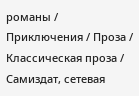романы / Приключения / Проза / Классическая проза / Самиздат, сетевая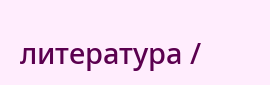литература /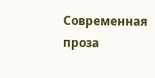Современная проза